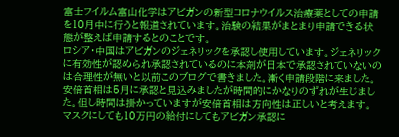富士フイルム富山化学はアビガンの新型コロナウイルス治療薬としての申請を10月中に行うと報道されています。治験の結果がまとまり申請できる状態が整えば申請するとのことです。
ロシア・中国はアビガンのジェネリックを承認し使用しています。ジェネリックに有効性が認められ承認されているのに本剤が日本で承認されていないのは合理性が無いと以前このブログで書きました。漸く申請段階に来ました。
安倍首相は5月に承認と見込みましたが時間的にかなりのずれが生じました。但し時間は掛かっていますが安倍首相は方向性は正しいと考えます。
マスクにしても10万円の給付にしてもアビガン承認に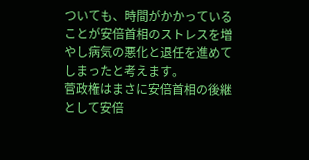ついても、時間がかかっていることが安倍首相のストレスを増やし病気の悪化と退任を進めてしまったと考えます。
菅政権はまさに安倍首相の後継として安倍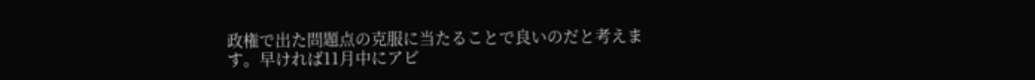政権で出た問題点の克服に当たることで良いのだと考えます。早ければ11月中にアビ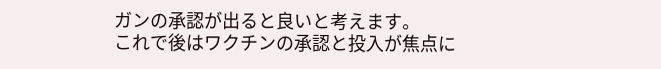ガンの承認が出ると良いと考えます。
これで後はワクチンの承認と投入が焦点に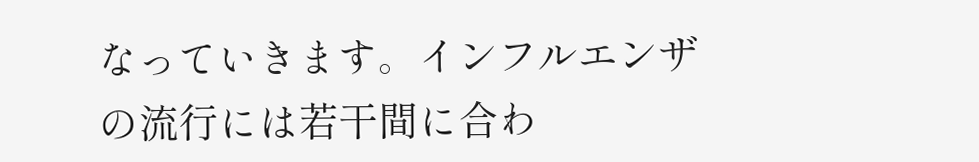なっていきます。インフルエンザの流行には若干間に合わ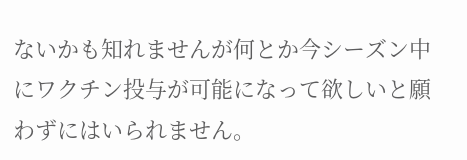ないかも知れませんが何とか今シーズン中にワクチン投与が可能になって欲しいと願わずにはいられません。